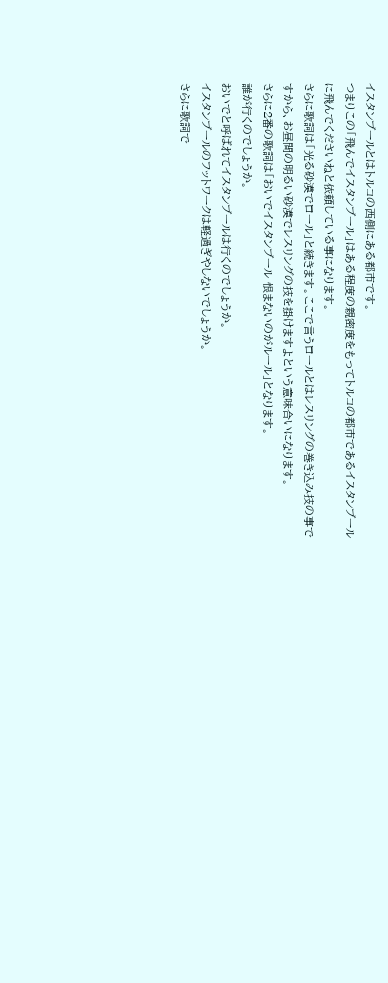イスタンブールとはトルコの西側にある都市です。
つまりこの「飛んでイスタンブール」はある程度の親密度をもってトルコの都市であるイスタンブールに飛んでくださいねと依頼している事になります。
さらに歌詞は「光る砂漠でロール」と続きます。ここで言うロールとはレスリングの巻き込み技の事ですから、お昼間の明るい砂漠でレスリングの技を掛けますよという意味合いになります。
さらに2番の歌詞は「おいでイスタンブール 恨まないのがルール」となります。
誰が行くのでしょうか。
おいでと呼ばれてイスタンブールは行くのでしょうか。
イスタンブールのフットワークは軽過ぎやしないでしょうか。
さらに歌詞で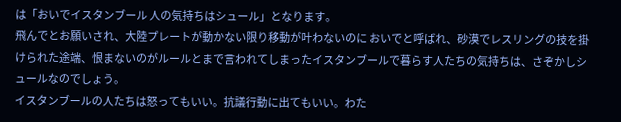は「おいでイスタンブール 人の気持ちはシュール」となります。
飛んでとお願いされ、大陸プレートが動かない限り移動が叶わないのに おいでと呼ばれ、砂漠でレスリングの技を掛けられた途端、恨まないのがルールとまで言われてしまったイスタンブールで暮らす人たちの気持ちは、さぞかしシュールなのでしょう。
イスタンブールの人たちは怒ってもいい。抗議行動に出てもいい。わた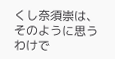くし奈須崇は、そのように思うわけで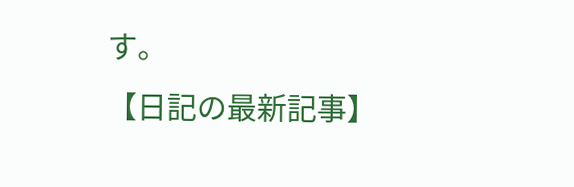す。
【日記の最新記事】